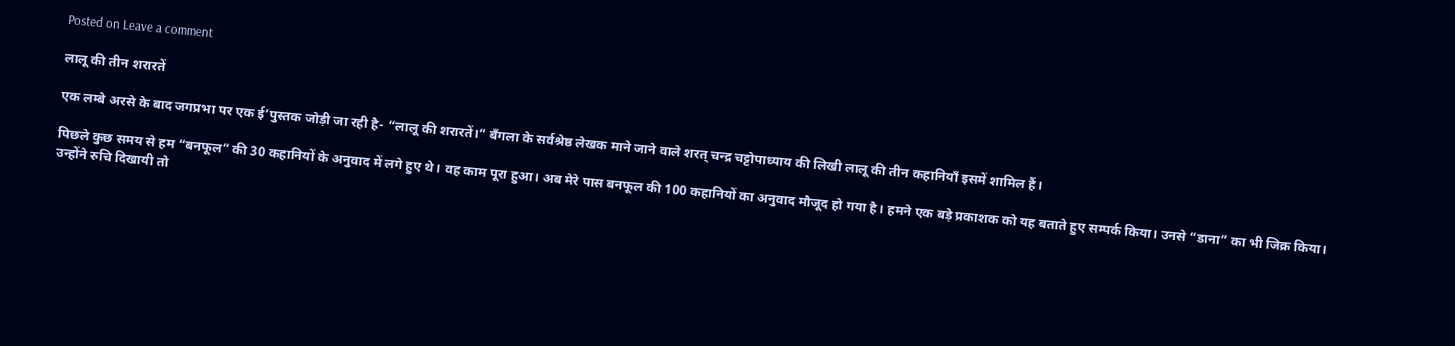Posted on Leave a comment

लालू की तीन शरारतें

एक लम्बे अरसे के बाद जगप्रभा पर एक ई’पुस्तक जोड़ी जा रही है- “लालू की शरारतें।” बँगला के सर्वश्रेष्ठ लेखक माने जाने वाले शरत् चन्द्र चट्टोपाध्याय की लिखी लालू की तीन कहानियाँ इसमें शामिल हैं।

पिछले कुछ समय से हम “बनफूल” की 30 कहानियों के अनुवाद में लगे हुए थे। वह काम पूरा हुआ। अब मेरे पास बनफूल की 100 कहानियों का अनुवाद मौजूद हो गया है। हमने एक बड़े प्रकाशक को यह बताते हुए सम्पर्क किया। उनसे “डाना” का भी जिक्र किया। उन्होंने रुचि दिखायी तो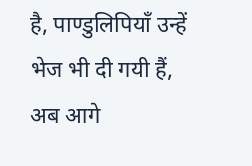है, पाण्डुलिपियाँ उन्हें भेज भी दी गयी हैं, अब आगे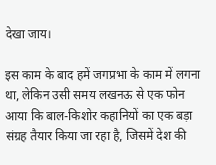देखा जाय।

इस काम के बाद हमें जगप्रभा के काम में लगना था, लेकिन उसी समय लखनऊ से एक फोन आया कि बाल-किशोर कहानियों का एक बड़ा संग्रह तैयार किया जा रहा है, जिसमें देश की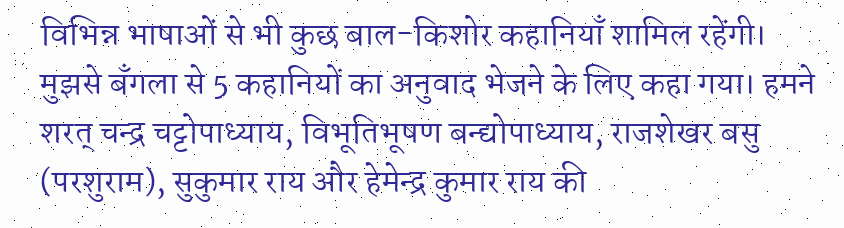विभिन्न भाषाओं से भी कुछ बाल-किशोर कहानियाँ शामिल रहेंगी। मुझसे बँगला से 5 कहानियों का अनुवाद भेजने के लिए कहा गया। हमने शरत् चन्द्र चट्टोपाध्याय, विभूतिभूषण बन्द्योपाध्याय, राजशेखर बसु (परशुराम), सुकुमार राय और हेमेन्द्र कुमार राय की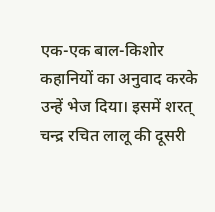एक-एक बाल-किशोर कहानियों का अनुवाद करके उन्हें भेज दिया। इसमें शरत् चन्द्र रचित लालू की दूसरी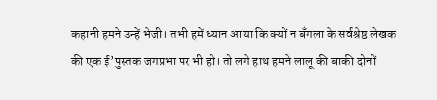कहानी हमने उन्हें भेजी। तभी हमें ध्यान आया कि क्यों न बँगला के सर्वश्रेष्ठ लेखक की एक ई’पुस्तक जगप्रभा पर भी हो। तो लगे हाथ हमने लालू की बाकी दोनों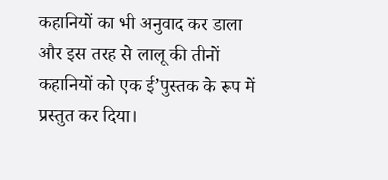कहानियों का भी अनुवाद कर डाला और इस तरह से लालू की तीनों कहानियों को एक ई’पुस्तक के रूप में प्रस्तुत कर दिया।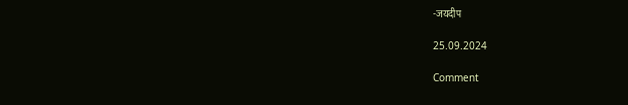-जयदीप

25.09.2024

Comment